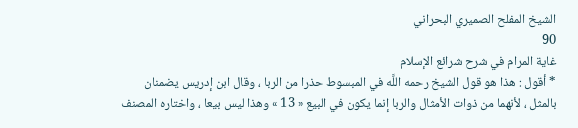الشيخ المفلح الصميري البحراني
90
غاية المرام في شرح شرائع الإسلام
* أقول : هذا هو قول الشيخ رحمه اللَّه في المبسوط حذرا من الربا ، وقال ابن إدريس يضمنان بالمثل ، لأنهما من ذوات الأمثال والربا إنما يكون في البيع « 13 » وهذا ليس بيعا ، واختاره المصنف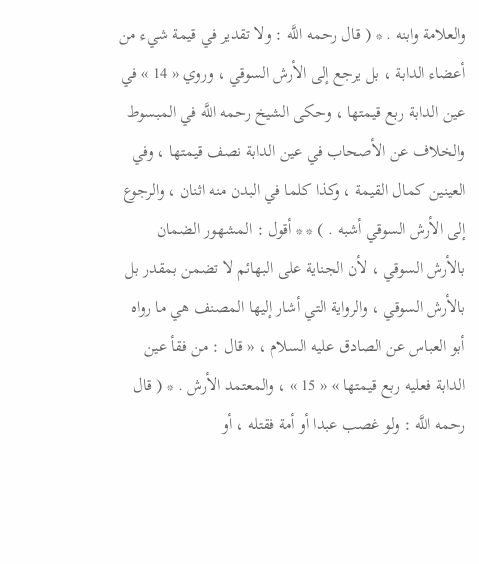والعلامة وابنه . * ( قال رحمه اللَّه : ولا تقدير في قيمة شيء من أعضاء الدابة ، بل يرجع إلى الأرش السوقي ، وروي « 14 » في عين الدابة ربع قيمتها ، وحكى الشيخ رحمه اللَّه في المبسوط والخلاف عن الأصحاب في عين الدابة نصف قيمتها ، وفي العينين كمال القيمة ، وكذا كلما في البدن منه اثنان ، والرجوع إلى الأرش السوقي أشبه . ) * * أقول : المشهور الضمان بالأرش السوقي ، لأن الجناية على البهائم لا تضمن بمقدر بل بالأرش السوقي ، والرواية التي أشار إليها المصنف هي ما رواه أبو العباس عن الصادق عليه السلام ، « قال : من فقأ عين الدابة فعليه ربع قيمتها » « 15 » ، والمعتمد الأرش . * ( قال رحمه اللَّه : ولو غصب عبدا أو أمة فقتله ، أو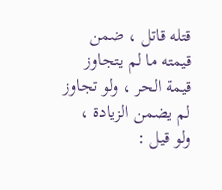قتله قاتل ، ضمن قيمته ما لم يتجاوز قيمة الحر ، ولو تجاوز لم يضمن الزيادة ، ولو قيل :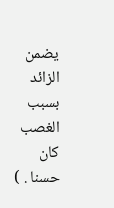يضمن الزائد بسبب الغصب كان حسنا . )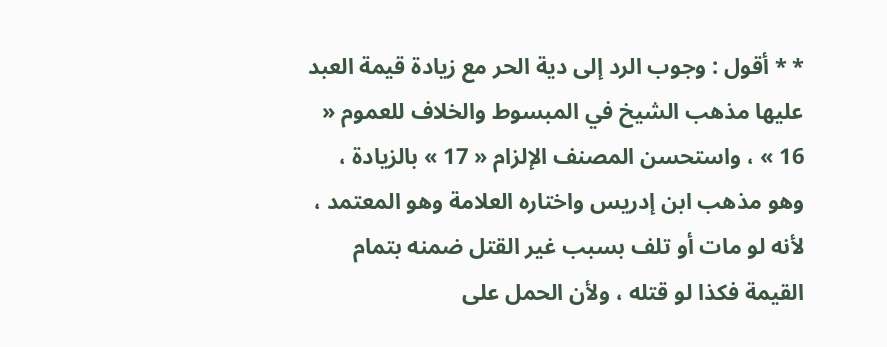* * أقول : وجوب الرد إلى دية الحر مع زيادة قيمة العبد عليها مذهب الشيخ في المبسوط والخلاف للعموم « 16 » ، واستحسن المصنف الإلزام « 17 » بالزيادة ، وهو مذهب ابن إدريس واختاره العلامة وهو المعتمد ، لأنه لو مات أو تلف بسبب غير القتل ضمنه بتمام القيمة فكذا لو قتله ، ولأن الحمل على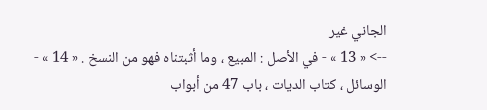الجاني غير
--> « 13 » - في الأصل : المبيع ، وما أثبتناه فهو من النسخ . « 14 » - الوسائل ، كتاب الديات ، باب 47 من أبواب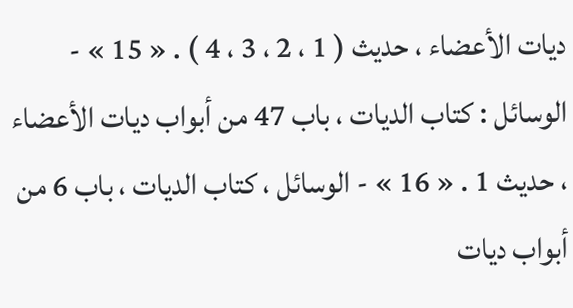ديات الأعضاء ، حديث ( 1 ، 2 ، 3 ، 4 ) . « 15 » - الوسائل : كتاب الديات ، باب 47 من أبواب ديات الأعضاء ، حديث 1 . « 16 » - الوسائل ، كتاب الديات ، باب 6 من أبواب ديات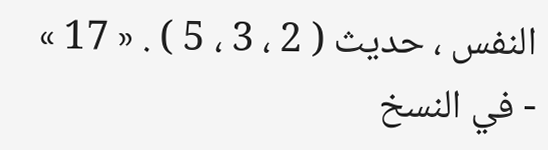النفس ، حديث ( 2 ، 3 ، 5 ) . « 17 » - في النسخ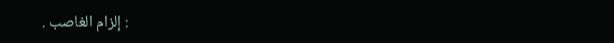: إلزام الغاصب .